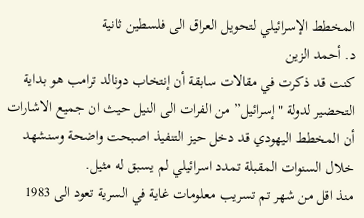المخطط الإسرائيلي لتحويل العراق الى فلسطين ثانية
د. أحمد الزين
كنت قد ذكرت في مقالات سابقة أن إنتخاب دونالد ترامب هو بداية التحضير لدولة "إسرائيل” من الفرات الى النيل حيث ان جميع الاشارات أن المخطط اليهودي قد دخل حيز التنفيذ اصبحت واضحة وسنشهد خلال السنوات المقبلة تمدد اسرائيلي لم يسبق له مثيل.
منذ اقل من شهر تم تسريب معلومات غاية في السرية تعود الى 1983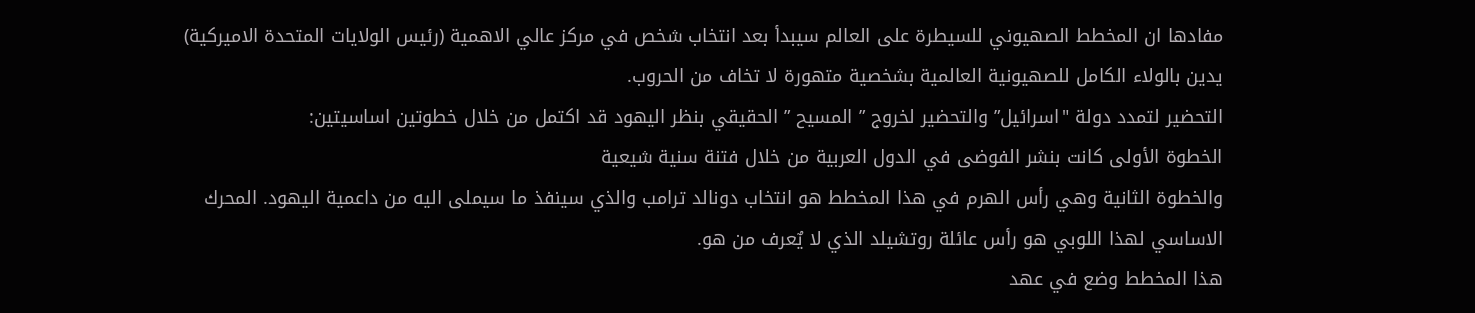مفادها ان المخطط الصهيوني للسيطرة على العالم سيبدأ بعد انتخاب شخص في مركز عالي الاهمية (رئيس الولايات المتحدة الاميركية) يدين بالولاء الكامل للصهيونية العالمية بشخصية متهورة لا تخاف من الحروب.
التحضير لتمدد دولة "اسرائيل” والتحضير لخروج ” المسيح ” الحقيقي بنظر اليهود قد اكتمل من خلال خطوتين اساسيتين:
الخطوة الأولى كانت بنشر الفوضى في الدول العربية من خلال فتنة سنية شيعية
والخطوة الثانية وهي رأس الهرم في هذا المخطط هو انتخاب دونالد ترامب والذي سينفذ ما سيملى اليه من داعمية اليهود. المحرك الاساسي لهذا اللوبي هو رأس عائلة روتشيلد الذي لا يٌعرف من هو.
هذا المخطط وضع في عهد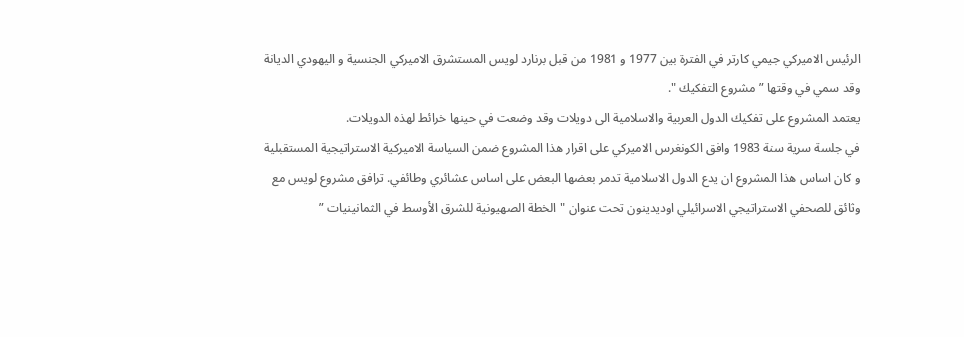الرئيس الاميركي جيمي كارتر في الفترة بين 1977 و 1981 من قبل برنارد لويس المستشرق الاميركي الجنسية و اليهودي الديانة وقد سمي في وقتها ” مشروع التفكيك ".
يعتمد المشروع على تفكيك الدول العربية والاسلامية الى دويلات وقد وضعت في حينها خرائط لهذه الدويلات.
في جلسة سرية سنة 1983 وافق الكونغرس الاميركي على اقرار هذا المشروع ضمن السياسة الاميركية الاستراتيجية المستقبلية و كان اساس هذا المشروع ان يدع الدول الاسلامية تدمر بعضها البعض على اساس عشائري وطائفي. ترافق مشروع لويس مع وثائق للصحفي الاستراتيجي الاسرائيلي اوديدينون تحت عنوان "الخطة الصهيونية للشرق الأوسط في الثمانينيات ”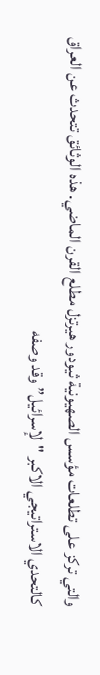والتي تركز على تطلعات مؤسس الصهيونية ثيودور هيرتزل مطلع القرن الماضي. هذه الوثائق تتحدث عن العراق كالتحدي الاستراتيجي الاكبر "لإسرائيل” وقد وصفه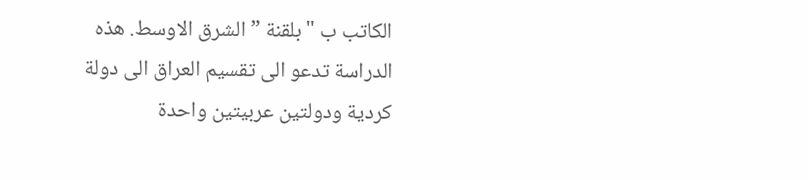الكاتب ب "بلقنة ” الشرق الاوسط. هذه الدراسة تدعو الى تقسيم العراق الى دولة كردية ودولتين عربيتين واحدة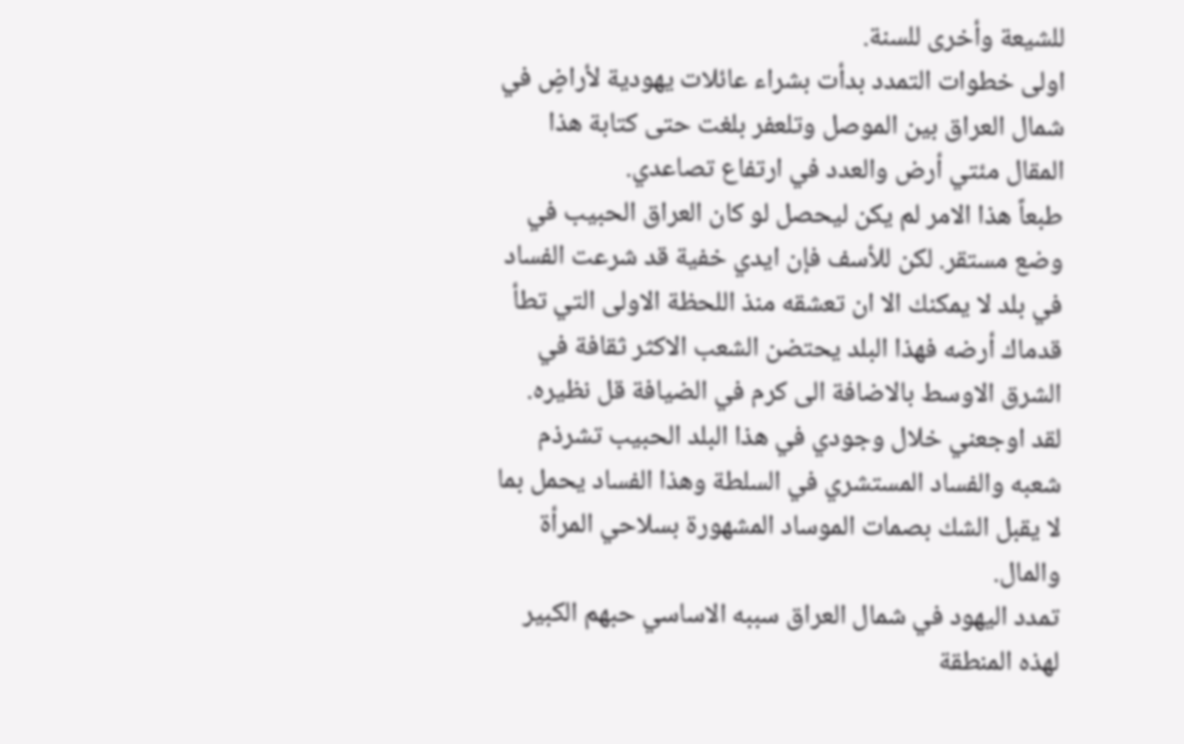للشيعة وأخرى للسنة.
اولى خطوات التمدد بدأت بشراء عائلات يهودية لأراضٍ في شمال العراق بين الموصل وتلعفر بلغت حتى كتابة هذا المقال مئتي أرض والعدد في ارتفاع تصاعدي.
طبعاً هذا الامر لم يكن ليحصل لو كان العراق الحبيب في وضع مستقر. لكن للأسف فإن ايدي خفية قد شرعت الفساد في بلد لا يمكنك الا ان تعشقه منذ اللحظة الاولى التي تطأ قدماك أرضه فهذا البلد يحتضن الشعب الاكثر ثقافة في الشرق الاوسط بالاضافة الى كرم في الضيافة قل نظيره.
لقد اوجعني خلال وجودي في هذا البلد الحبيب تشرذم شعبه والفساد المستشري في السلطة وهذا الفساد يحمل بما لا يقبل الشك بصمات الموساد المشهورة بسلاحي المرأة والمال.
تمدد اليهود في شمال العراق سببه الاساسي حبهم الكبير لهذه المنطقة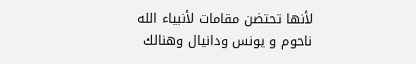لأنها تحتضن مقامات لأنبياء الله ناحوم و يونس ودانيال وهنالك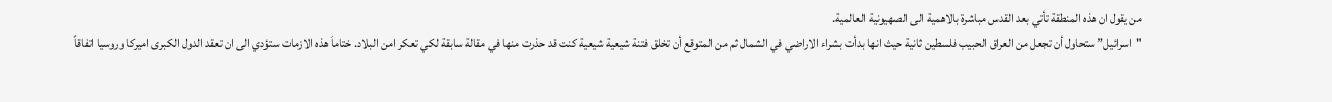من يقول ان هذه المنطقة تأتي بعد القدس مباشرة بالاهمية الى الصهيونية العالمية.
"اسرائيل” ستحاول أن تجعل من العراق الحبيب فلسطين ثانية حيث انها بدأت بشراء الاراضي في الشمال ثم من المتوقع أن تخلق فتنة شيعية شيعية كنت قد حذرت منها في مقالة سابقة لكي تعكر امن البلاد. ختاماَ هذه الازمات ستؤدي الى ان تعقد الدول الكبرى اميركا وروسيا اتفاقاً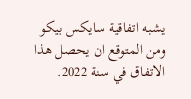يشبه اتفاقية سايكس بيكو ومن المتوقع ان يحصل هذا الاتفاق في سنة 2022.